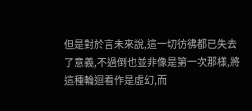但是對於言未來說,這一切彷彿都已失去了意義,不過倒也並非像是第一次那樣,將這種輪迴看作是虛幻,而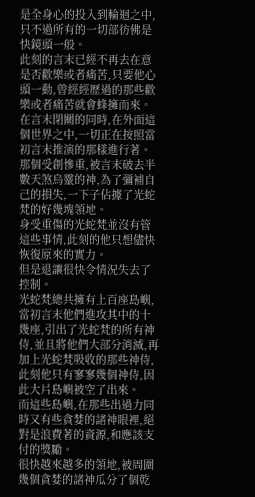是全身心的投入到輪迴之中,只不過所有的一切部彷佛是快鏡頭一般。
此刻的言末已經不再去在意是否歡樂或者痛苦,只要他心頭一動,曾經經歷過的那些歡樂或者痛苦就會蜂擁而來。
在言末閉關的同時,在外面這個世界之中,一切正在按照當初言末推演的那樣進行著。
那個受創慘重,被言末破去半數天煞烏靈的神,為了彌補自己的損失,一下子佔據了光蛇梵的好幾塊領地。
身受重傷的光蛇梵並沒有管這些事情,此刻的他只想儘快恢復原來的實力。
但是退讓很快令情況失去了控制。
光蛇梵總共擁有上百座島嶼,當初言末他們進攻其中的十幾座,引出了光蛇梵的所有神侍,並且將他們大部分消滅,再加上光蛇梵吸收的那些神侍,此刻他只有寥寥幾個神侍,因此大片島嶼被空了出來。
而這些島嶼,在那些出過力同時又有些貪婪的諸神眼裡,絕對是浪費著的資源,和應該支付的獎勵。
很快越來越多的領地,被周圍幾個貪婪的諸神瓜分了個乾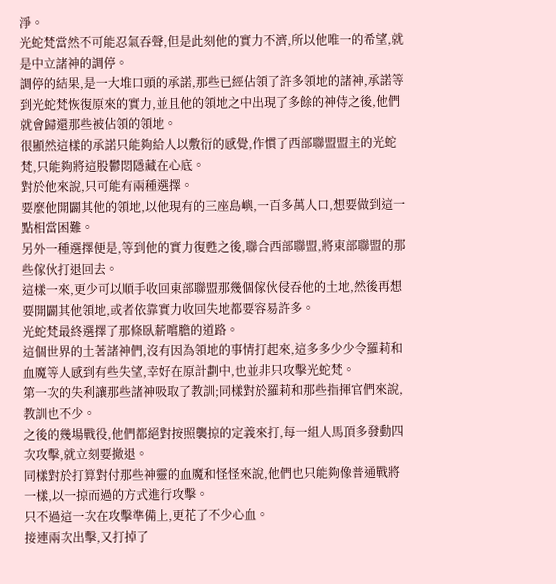淨。
光蛇梵當然不可能忍氣吞聲,但是此刻他的實力不濟,所以他唯一的希望,就是中立諸神的調停。
調停的結果,是一大堆口頭的承諾,那些已經佔領了許多領地的諸神,承諾等到光蛇梵恢復原來的實力,並且他的領地之中出現了多餘的神侍之後,他們就會歸還那些被佔領的領地。
很顯然這樣的承諾只能夠給人以敷衍的感覺,作慣了西部聯盟盟主的光蛇梵,只能夠將這股鬱悶隱藏在心底。
對於他來說,只可能有兩種選擇。
要麼他開闢其他的領地,以他現有的三座島嶼,一百多萬人口,想要做到這一點相當困難。
另外一種選擇便是,等到他的實力復甦之後,聯合西部聯盟,將東部聯盟的那些傢伙打退回去。
這樣一來,更少可以順手收回東部聯盟那幾個傢伙侵吞他的土地,然後再想要開闢其他領地,或者依靠實力收回失地都要容易許多。
光蛇梵最終選擇了那條臥薪嚐膽的道路。
這個世界的土著諸神們,沒有因為領地的事情打起來,這多多少少令羅莉和血魔等人感到有些失望,幸好在原計劃中,也並非只攻擊光蛇梵。
第一次的失利讓那些諸神吸取了教訓;同樣對於羅莉和那些指揮官們來說,教訓也不少。
之後的幾場戰役,他們都絕對按照襲掠的定義來打,每一組人馬頂多發動四次攻擊,就立刻要撤退。
同樣對於打算對付那些神靈的血魔和怪怪來說,他們也只能夠像普通戰將一樣,以一掠而過的方式進行攻擊。
只不過這一次在攻擊準備上,更花了不少心血。
接連兩次出擊,又打掉了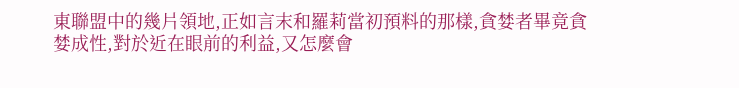東聯盟中的幾片領地,正如言末和羅莉當初預料的那樣,貪婪者畢竟貪婪成性,對於近在眼前的利益,又怎麼會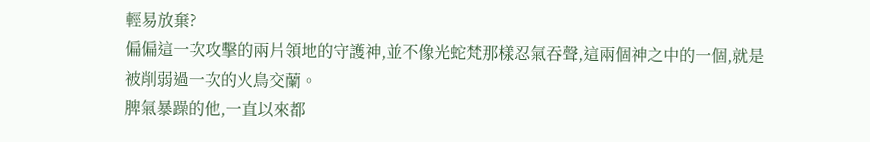輕易放棄?
偏偏這一次攻擊的兩片領地的守護神,並不像光蛇梵那樣忍氣吞聲,這兩個神之中的一個,就是被削弱過一次的火鳥交蘭。
脾氣暴躁的他,一直以來都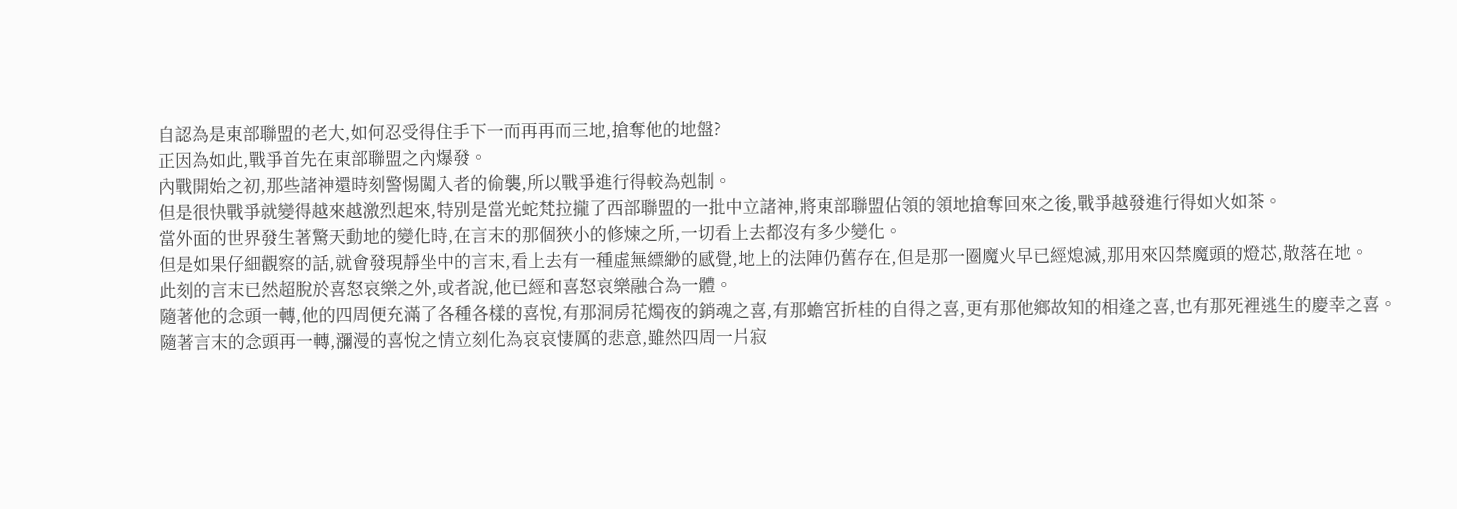自認為是東部聯盟的老大,如何忍受得住手下一而再再而三地,搶奪他的地盤?
正因為如此,戰爭首先在東部聯盟之內爆發。
內戰開始之初,那些諸神還時刻警惕闖入者的偷襲,所以戰爭進行得較為剋制。
但是很快戰爭就變得越來越激烈起來,特別是當光蛇梵拉攏了西部聯盟的一批中立諸神,將東部聯盟佔領的領地搶奪回來之後,戰爭越發進行得如火如茶。
當外面的世界發生著驚天動地的變化時,在言末的那個狹小的修煉之所,一切看上去都沒有多少變化。
但是如果仔細觀察的話,就會發現靜坐中的言末,看上去有一種虛無縹緲的感覺,地上的法陣仍舊存在,但是那一圈魔火早已經熄滅,那用來囚禁魔頭的燈芯,散落在地。
此刻的言末已然超脫於喜怒哀樂之外,或者說,他已經和喜怒哀樂融合為一體。
隨著他的念頭一轉,他的四周便充滿了各種各樣的喜悅,有那洞房花燭夜的銷魂之喜,有那蟾宮折桂的自得之喜,更有那他鄉故知的相逢之喜,也有那死裡逃生的慶幸之喜。
隨著言末的念頭再一轉,瀰漫的喜悅之情立刻化為哀哀悽厲的悲意,雖然四周一片寂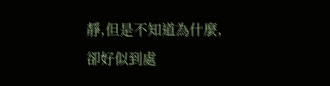靜,但是不知道為什麼,卻好似到處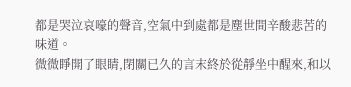都是哭泣哀嚎的聲音,空氣中到處都是塵世間辛酸悲苦的味道。
微微睜開了眼睛,閉關已久的言末終於從靜坐中醒來,和以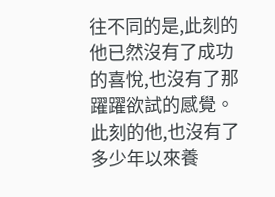往不同的是,此刻的他已然沒有了成功的喜悅,也沒有了那躍躍欲試的感覺。
此刻的他,也沒有了多少年以來養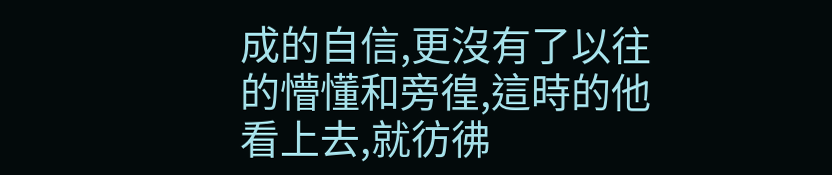成的自信,更沒有了以往的懵懂和旁徨,這時的他看上去,就彷彿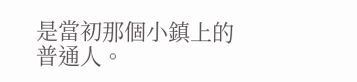是當初那個小鎮上的普通人。